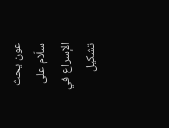عون يحث سلّام على الإسراع في تشكيل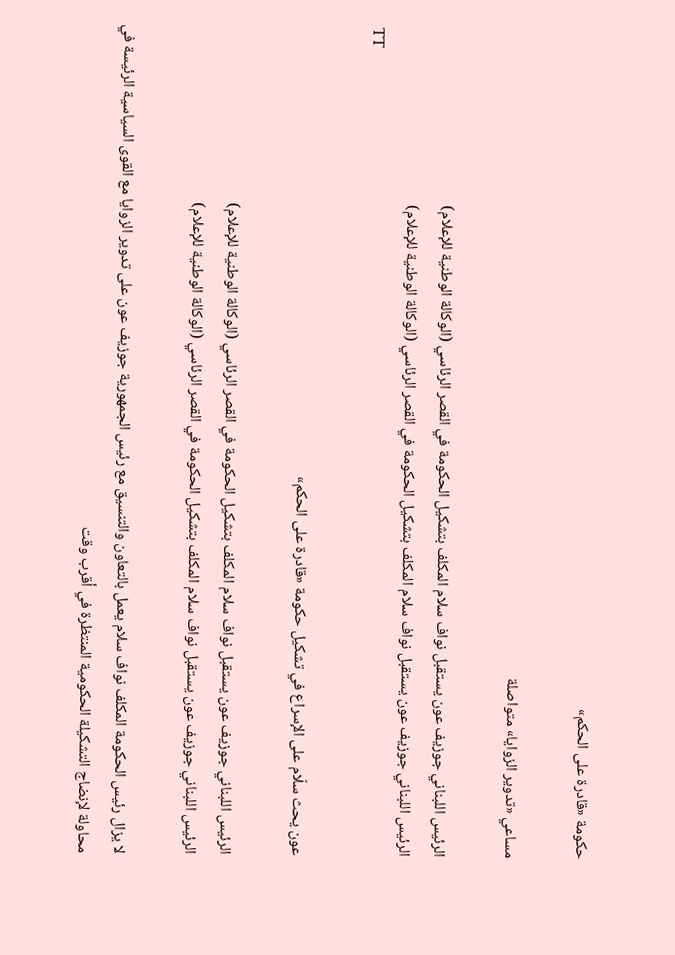حكومة «قادرة على الحكم»

مساعي «تدوير الزوايا» متواصلة

الرئيس اللبناني جوزيف عون يستقبل نواف سلام المكلف بتشكيل الحكومة في القصر الرئاسي (الوكالة الوطنية للإعلام)
الرئيس اللبناني جوزيف عون يستقبل نواف سلام المكلف بتشكيل الحكومة في القصر الرئاسي (الوكالة الوطنية للإعلام)
TT

عون يحث سلّام على الإسراع في تشكيل حكومة «قادرة على الحكم»

الرئيس اللبناني جوزيف عون يستقبل نواف سلام المكلف بتشكيل الحكومة في القصر الرئاسي (الوكالة الوطنية للإعلام)
الرئيس اللبناني جوزيف عون يستقبل نواف سلام المكلف بتشكيل الحكومة في القصر الرئاسي (الوكالة الوطنية للإعلام)

لا يزال رئيس الحكومة المكلف نواف سلام يعمل بالتعاون والتنسيق مع رئيس الجمهورية جوزيف عون على تدوير الزوايا مع القوى السياسية الرئيسة في محاولة لإنضاج التشكيلة الحكومية المنتظرة في أقرب وقت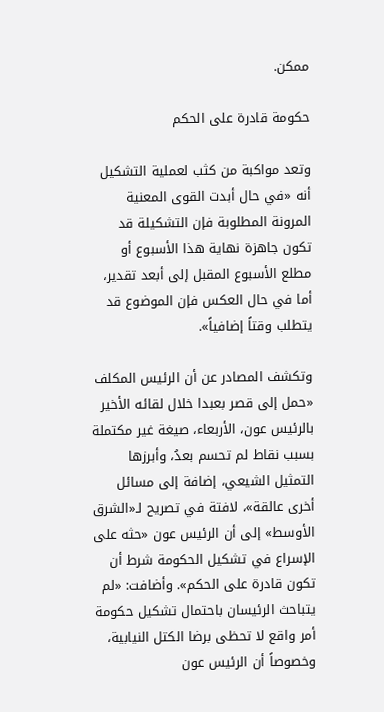ممكن.

حكومة قادرة على الحكم

وتعد مواكبة من كثب لعملية التشكيل أنه «في حال أبدت القوى المعنية المرونة المطلوبة فإن التشكيلة قد تكون جاهزة نهاية هذا الأسبوع أو مطلع الأسبوع المقبل إلى أبعد تقدير، أما في حال العكس فإن الموضوع قد يتطلب وقتاً إضافياً».

وتكشف المصادر عن أن الرئيس المكلف «حمل إلى قصر بعبدا خلال لقائه الأخير بالرئيس عون، الأربعاء، صيغة غير مكتملة بسبب نقاط لم تحسم بعدُ، وأبرزها التمثيل الشيعي، إضافة إلى مسائل أخرى عالقة»، لافتة في تصريح لـ«الشرق الأوسط» إلى أن الرئيس عون «حثه على الإسراع في تشكيل الحكومة شرط أن تكون قادرة على الحكم». وأضافت: «لم يتباحث الرئيسان باحتمال تشكيل حكومة أمر واقع لا تحظى برضا الكتل النيابية، وخصوصاً أن الرئيس عون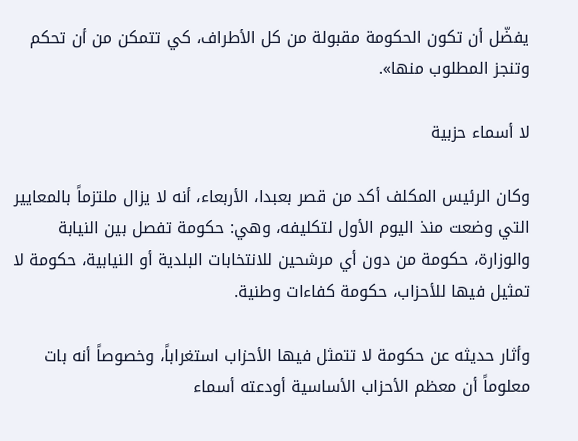يفضّل أن تكون الحكومة مقبولة من كل الأطراف، كي تتمكن من أن تحكم وتنجز المطلوب منها».

لا أسماء حزبية

وكان الرئيس المكلف أكد من قصر بعبدا، الأربعاء، أنه لا يزال ملتزماً بالمعايير التي وضعت منذ اليوم الأول لتكليفه، وهي: حكومة تفصل بين النيابة والوزارة، حكومة من دون أي مرشحين للانتخابات البلدية أو النيابية، حكومة لا تمثيل فيها للأحزاب، حكومة كفاءات وطنية.

وأثار حديثه عن حكومة لا تتمثل فيها الأحزاب استغراباً، وخصوصاً أنه بات معلوماً أن معظم الأحزاب الأساسية أودعته أسماء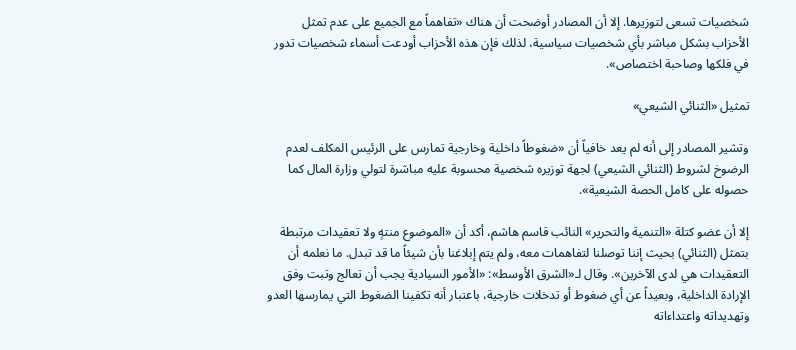شخصيات تسعى لتوزيرها. إلا أن المصادر أوضحت أن هناك «تفاهماً مع الجميع على عدم تمثل الأحزاب بشكل مباشر بأي شخصيات سياسية، لذلك فإن هذه الأحزاب أودعت أسماء شخصيات تدور في فلكها وصاحبة اختصاص».

تمثيل «الثنائي الشيعي»

وتشير المصادر إلى أنه لم يعد خافياً أن «ضغوطاً داخلية وخارجية تمارس على الرئيس المكلف لعدم الرضوخ لشروط (الثنائي الشيعي) لجهة توزيره شخصية محسوبة عليه مباشرة لتولي وزارة المال كما حصوله على كامل الحصة الشيعية».

إلا أن عضو كتلة «التنمية والتحرير» النائب قاسم هاشم، أكد أن «الموضوع منتهٍ ولا تعقيدات مرتبطة بتمثل (الثنائي) بحيث إننا توصلنا لتفاهمات معه، ولم يتم إبلاغنا بأن شيئاً ما قد تبدل. ما نعلمه أن التعقيدات هي لدى الآخرين». وقال لـ«الشرق الأوسط»: «الأمور السيادية يجب أن تعالج وتبت وفق الإرادة الداخلية، وبعيداً عن أي ضغوط أو تدخلات خارجية، باعتبار أنه تكفينا الضغوط التي يمارسها العدو وتهديداته واعتداءاته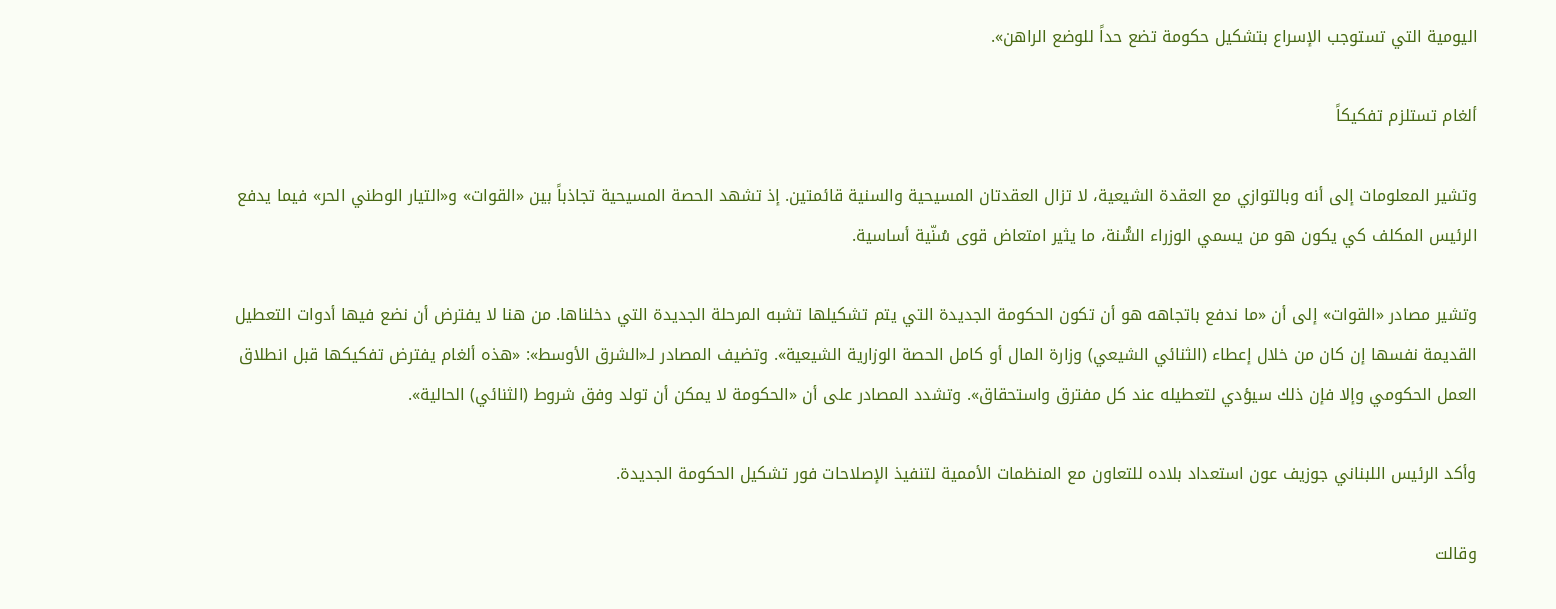اليومية التي تستوجب الإسراع بتشكيل حكومة تضع حداً للوضع الراهن».

ألغام تستلزم تفكيكاً

وتشير المعلومات إلى أنه وبالتوازي مع العقدة الشيعية، لا تزال العقدتان المسيحية والسنية قائمتين. إذ تشهد الحصة المسيحية تجاذباً بين «القوات» و«التيار الوطني الحر» فيما يدفع الرئيس المكلف كي يكون هو من يسمي الوزراء السُّنة، ما يثير امتعاض قوى سُنّية أساسية.

وتشير مصادر «القوات» إلى أن «ما ندفع باتجاهه هو أن تكون الحكومة الجديدة التي يتم تشكيلها تشبه المرحلة الجديدة التي دخلناها. من هنا لا يفترض أن نضع فيها أدوات التعطيل القديمة نفسها إن كان من خلال إعطاء (الثنائي الشيعي) وزارة المال أو كامل الحصة الوزارية الشيعية». وتضيف المصادر لـ«الشرق الأوسط»: «هذه ألغام يفترض تفكيكها قبل انطلاق العمل الحكومي وإلا فإن ذلك سيؤدي لتعطيله عند كل مفترق واستحقاق». وتشدد المصادر على أن «الحكومة لا يمكن أن تولد وفق شروط (الثنائي) الحالية».

وأكد الرئيس اللبناني جوزيف عون استعداد بلاده للتعاون مع المنظمات الأممية لتنفيذ الإصلاحات فور تشكيل الحكومة الجديدة.

وقالت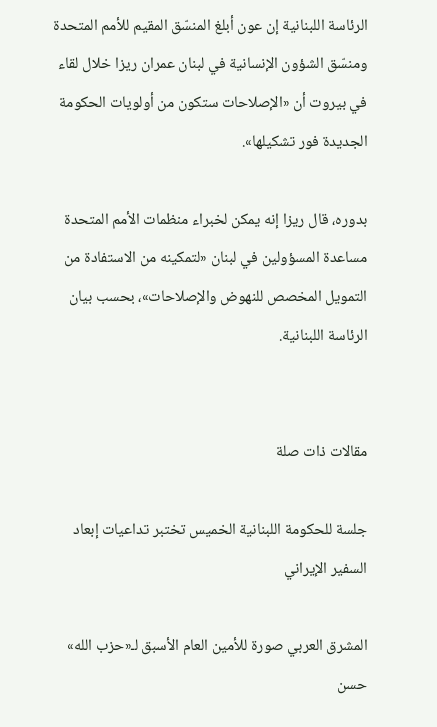الرئاسة اللبنانية إن عون أبلغ المنسّق المقيم للأمم المتحدة ومنسّق الشؤون الإنسانية في لبنان عمران ريزا خلال لقاء في بيروت أن «الإصلاحات ستكون من أولويات الحكومة الجديدة فور تشكيلها».

بدوره، قال ريزا إنه يمكن لخبراء منظمات الأمم المتحدة مساعدة المسؤولين في لبنان «لتمكينه من الاستفادة من التمويل المخصص للنهوض والإصلاحات»، بحسب بيان الرئاسة اللبنانية.


مقالات ذات صلة

جلسة للحكومة اللبنانية الخميس تختبر تداعيات إبعاد السفير الإيراني

المشرق العربي صورة للأمين العام الأسبق لـ«حزب الله» حسن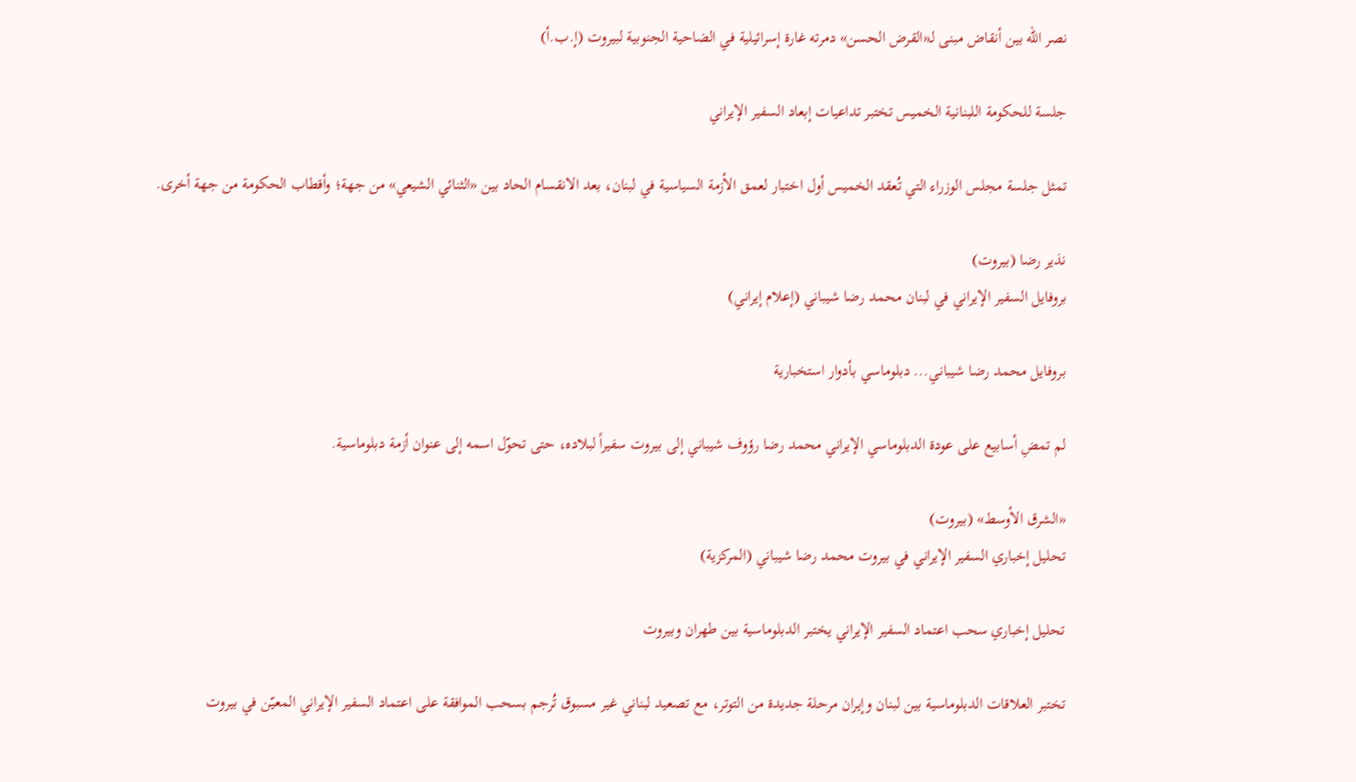نصر الله بين أنقاض مبنى لـ«القرض الحسن» دمرته غارة إسرائيلية في الضاحية الجنوبية لبيروت (إ.ب.أ)

جلسة للحكومة اللبنانية الخميس تختبر تداعيات إبعاد السفير الإيراني

تمثل جلسة مجلس الوزراء التي تُعقد الخميس أول اختبار لعمق الأزمة السياسية في لبنان، بعد الانقسام الحاد بين «الثنائي الشيعي» من جهة؛ وأقطاب الحكومة من جهة أخرى.

نذير رضا (بيروت)
بروفايل السفير الإيراني في لبنان محمد رضا شيباني (إعلام إيراني)

بروفايل محمد رضا شيباني... دبلوماسي بأدوار استخبارية

لم تمضِ أسابيع على عودة الدبلوماسي الإيراني محمد رضا رؤوف شيباني إلى بيروت سفيراً لبلاده، حتى تحوّل اسمه إلى عنوان أزمة دبلوماسية.

«الشرق الأوسط» (بيروت)
تحليل إخباري السفير الإيراني في بيروت محمد رضا شيباني (المركزية)

تحليل إخباري سحب اعتماد السفير الإيراني يختبر الدبلوماسية بين طهران وبيروت

تختبر العلاقات الدبلوماسية بين لبنان وإيران مرحلة جديدة من التوتر، مع تصعيد لبناني غير مسبوق تُرجم بسحب الموافقة على اعتماد السفير الإيراني المعيّن في بيروت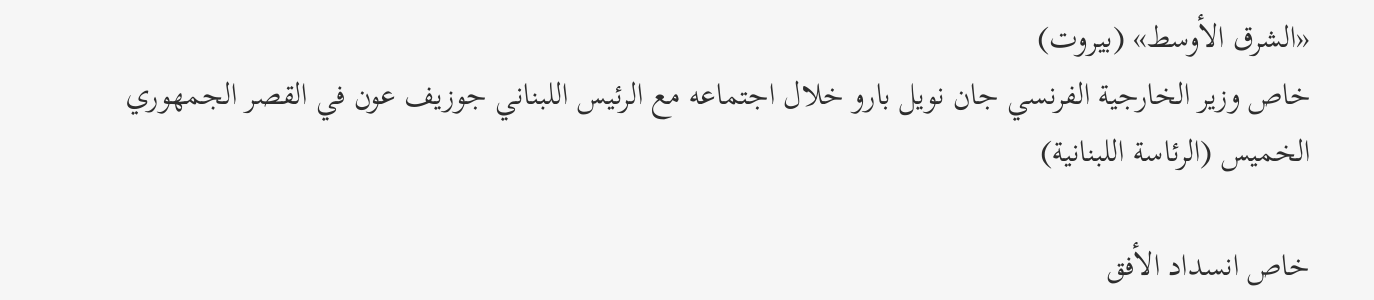«الشرق الأوسط» (بيروت)
خاص وزير الخارجية الفرنسي جان نويل بارو خلال اجتماعه مع الرئيس اللبناني جوزيف عون في القصر الجمهوري الخميس (الرئاسة اللبنانية)

خاص انسداد الأفق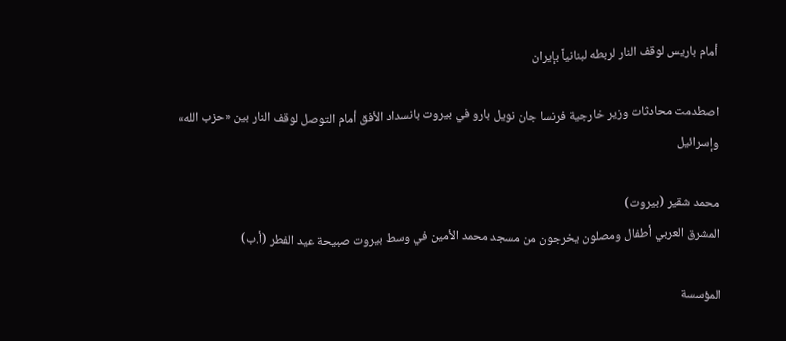أمام باريس لوقف النار لربطه لبنانياً بإيران

اصطدمت محادثات وزير خارجية فرنسا جان نويل بارو في بيروت بانسداد الأفق أمام التوصل لوقف النار بين «حزب الله» وإسرائيل

محمد شقير (بيروت)
المشرق العربي أطفال ومصلون يخرجون من مسجد محمد الأمين في وسط بيروت صبيحة عيد الفطر (أ.ب)

المؤسسة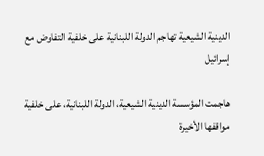الدينية الشيعية تهاجم الدولة اللبنانية على خلفية التفاوض مع إسرائيل

هاجمت المؤسسة الدينية الشيعية، الدولة اللبنانية، على خلفية مواقفها الأخيرة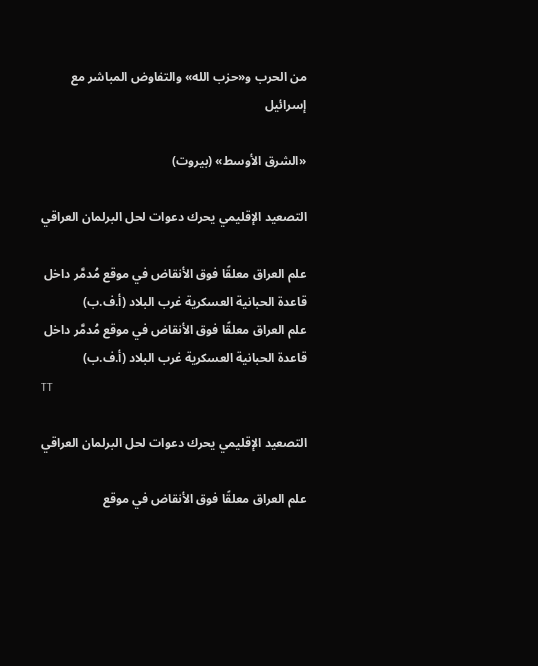من الحرب و«حزب الله» والتفاوض المباشر مع إسرائيل

«الشرق الأوسط» (بيروت)

التصعيد الإقليمي يحرك دعوات لحل البرلمان العراقي

علم العراق معلقًا فوق الأنقاض في موقع مُدمَّر داخل قاعدة الحبانية العسكرية غرب البلاد (أ.ف.ب)
علم العراق معلقًا فوق الأنقاض في موقع مُدمَّر داخل قاعدة الحبانية العسكرية غرب البلاد (أ.ف.ب)
TT

التصعيد الإقليمي يحرك دعوات لحل البرلمان العراقي

علم العراق معلقًا فوق الأنقاض في موقع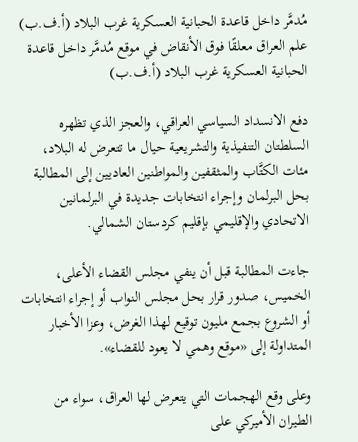مُدمَّر داخل قاعدة الحبانية العسكرية غرب البلاد (أ.ف.ب)
علم العراق معلقًا فوق الأنقاض في موقع مُدمَّر داخل قاعدة الحبانية العسكرية غرب البلاد (أ.ف.ب)

دفع الانسداد السياسي العراقي، والعجز الذي تظهره السلطتان التنفيذية والتشريعية حيال ما تتعرض له البلاد، مئات الكتَّاب والمثقفين والمواطنين العاديين إلى المطالبة بحل البرلمان وإجراء انتخابات جديدة في البرلمانين الاتحادي والإقليمي بإقليم كردستان الشمالي.

جاءت المطالبة قبل أن ينفي مجلس القضاء الأعلى، الخميس، صدور قرار بحل مجلس النواب أو إجراء انتخابات أو الشروع بجمع مليون توقيع لهذا الغرض، وعزا الأخبار المتداولة إلى «موقع وهمي لا يعود للقضاء».

وعلى وقع الهجمات التي يتعرض لها العراق، سواء من الطيران الأميركي على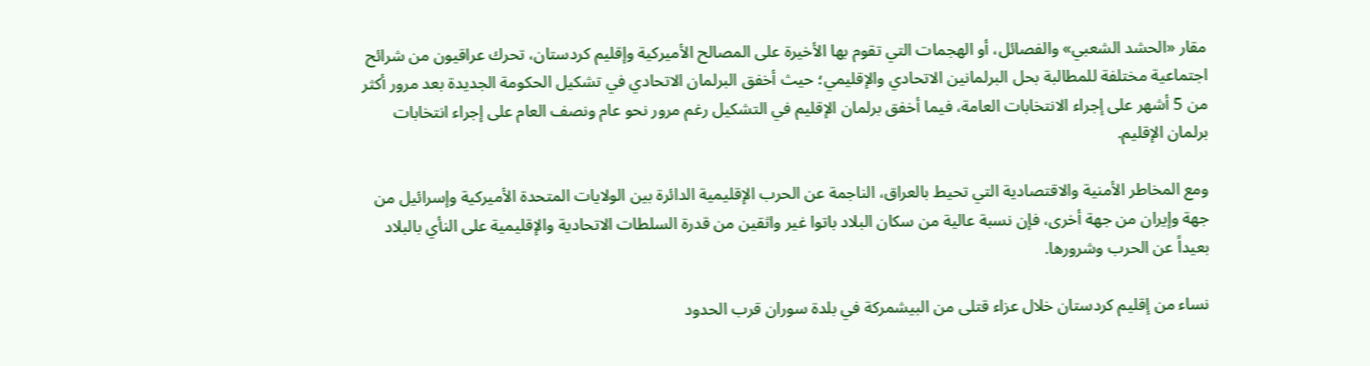مقار «الحشد الشعبي» والفصائل، أو الهجمات التي تقوم بها الأخيرة على المصالح الأميركية وإقليم كردستان، تحرك عراقيون من شرائح اجتماعية مختلفة للمطالبة بحل البرلمانين الاتحادي والإقليمي؛ حيث أخفق البرلمان الاتحادي في تشكيل الحكومة الجديدة بعد مرور أكثر من 5 أشهر على إجراء الانتخابات العامة، فيما أخفق برلمان الإقليم في التشكيل رغم مرور نحو عام ونصف العام على إجراء انتخابات برلمان الإقليم.

ومع المخاطر الأمنية والاقتصادية التي تحيط بالعراق، الناجمة عن الحرب الإقليمية الدائرة بين الولايات المتحدة الأميركية وإسرائيل من جهة وإيران من جهة أخرى، فإن نسبة عالية من سكان البلاد باتوا غير واثقين من قدرة السلطات الاتحادية والإقليمية على النأي بالبلاد بعيداً عن الحرب وشرورها.

نساء من إقليم كردستان خلال عزاء قتلى من البيشمركة في بلدة سوران قرب الحدود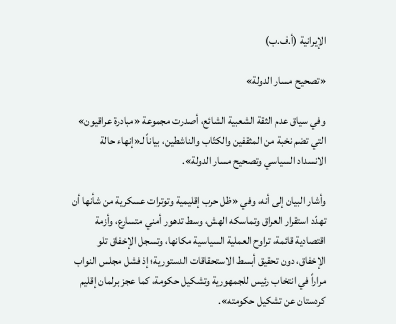الإيرانية (أ.ف.ب)

«تصحيح مسار الدولة»

وفي سياق عدم الثقة الشعبية الشائع، أصدرت مجموعة «مبادرة عراقيون» التي تضم نخبة من المثقفين والكتّاب والناشطين، بياناً لـ«إنهاء حالة الانسداد السياسي وتصحيح مسار الدولة».

وأشار البيان إلى أنه، وفي «ظل حرب إقليمية وتوترات عسكرية من شأنها أن تهدّد استقرار العراق وتماسكه الهش، وسط تدهور أمني متسارع، وأزمة اقتصادية قائمة، تراوح العملية السياسية مكانها، وتسجل الإخفاق تلو الإخفاق، دون تحقيق أبسط الاستحقاقات الدستورية؛ إذ فشل مجلس النواب مراراً في انتخاب رئيس للجمهورية وتشكيل حكومة، كما عجز برلمان إقليم كردستان عن تشكيل حكومته».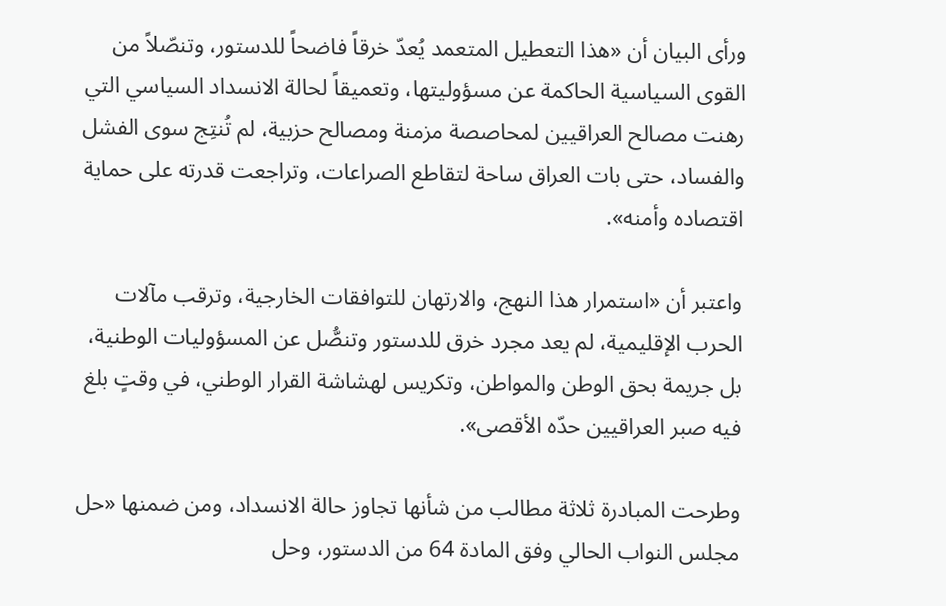ورأى البيان أن «هذا التعطيل المتعمد يُعدّ خرقاً فاضحاً للدستور، وتنصّلاً من القوى السياسية الحاكمة عن مسؤوليتها، وتعميقاً لحالة الانسداد السياسي التي رهنت مصالح العراقيين لمحاصصة مزمنة ومصالح حزبية، لم تُنتِج سوى الفشل والفساد، حتى بات العراق ساحة لتقاطع الصراعات، وتراجعت قدرته على حماية اقتصاده وأمنه».

واعتبر أن «استمرار هذا النهج، والارتهان للتوافقات الخارجية، وترقب مآلات الحرب الإقليمية، لم يعد مجرد خرق للدستور وتنصُّل عن المسؤوليات الوطنية، بل جريمة بحق الوطن والمواطن، وتكريس لهشاشة القرار الوطني، في وقتٍ بلغ فيه صبر العراقيين حدّه الأقصى».

وطرحت المبادرة ثلاثة مطالب من شأنها تجاوز حالة الانسداد، ومن ضمنها «حل مجلس النواب الحالي وفق المادة 64 من الدستور، وحل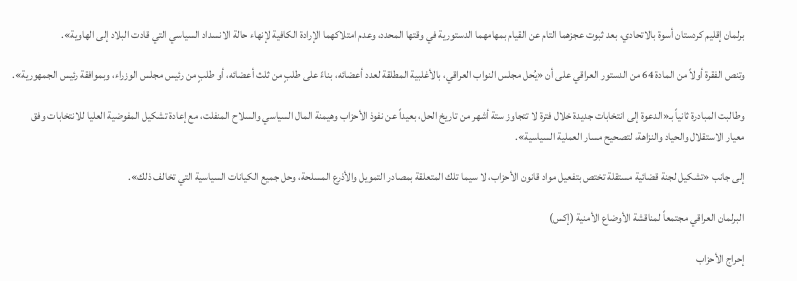برلمان إقليم كردستان أسوة بالاتحادي، بعد ثبوت عجزهما التام عن القيام بمهامهما الدستورية في وقتها المحدد، وعدم امتلاكهما الإرادة الكافية لإنهاء حالة الانسداد السياسي التي قادت البلاد إلى الهاوية».

وتنص الفقرة أولاً من المادة 64 من الدستور العراقي على أن «يُحل مجلس النواب العراقي، بالأغلبية المطلقة لعدد أعضائه، بناءً على طلبٍ من ثلث أعضائه، أو طلبٍ من رئيس مجلس الوزراء، وبموافقة رئيس الجمهورية».

وطالبت المبادرة ثانياً بـ«الدعوة إلى انتخابات جديدة خلال فترة لا تتجاوز ستة أشهر من تاريخ الحل، بعيداً عن نفوذ الأحزاب وهيمنة المال السياسي والسلاح المنفلت، مع إعادة تشكيل المفوضية العليا للانتخابات وفق معيار الاستقلال والحياد والنزاهة، لتصحيح مسار العملية السياسية».

إلى جانب «تشكيل لجنة قضائية مستقلة تختص بتفعيل مواد قانون الأحزاب، لا سيما تلك المتعلقة بمصادر التمويل والأذرع المسلحة، وحل جميع الكيانات السياسية التي تخالف ذلك».

البرلمان العراقي مجتمعاً لمناقشة الأوضاع الأمنية (إكس)

إحراج الأحزاب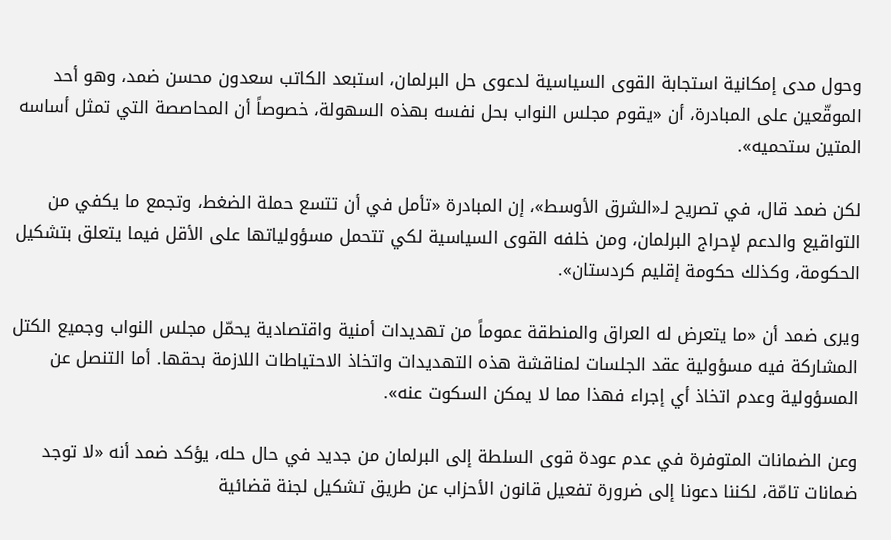وحول مدى إمكانية استجابة القوى السياسية لدعوى حل البرلمان، استبعد الكاتب سعدون محسن ضمد، وهو أحد الموقّعين على المبادرة، أن «يقوم مجلس النواب بحل نفسه بهذه السهولة، خصوصاً أن المحاصصة التي تمثل أساسه المتين ستحميه».

لكن ضمد قال، في تصريح لـ«الشرق الأوسط»، إن المبادرة «تأمل في أن تتسع حملة الضغط، وتجمع ما يكفي من التواقيع والدعم لإحراج البرلمان، ومن خلفه القوى السياسية لكي تتحمل مسؤولياتها على الأقل فيما يتعلق بتشكيل الحكومة، وكذلك حكومة إقليم كردستان».

ويرى ضمد أن «ما يتعرض له العراق والمنطقة عموماً من تهديدات أمنية واقتصادية يحمّل مجلس النواب وجميع الكتل المشاركة فيه مسؤولية عقد الجلسات لمناقشة هذه التهديدات واتخاذ الاحتياطات اللازمة بحقها. أما التنصل عن المسؤولية وعدم اتخاذ أي إجراء فهذا مما لا يمكن السكوت عنه».

وعن الضمانات المتوفرة في عدم عودة قوى السلطة إلى البرلمان من جديد في حال حله، يؤكد ضمد أنه «لا توجد ضمانات تامّة، لكننا دعونا إلى ضرورة تفعيل قانون الأحزاب عن طريق تشكيل لجنة قضائية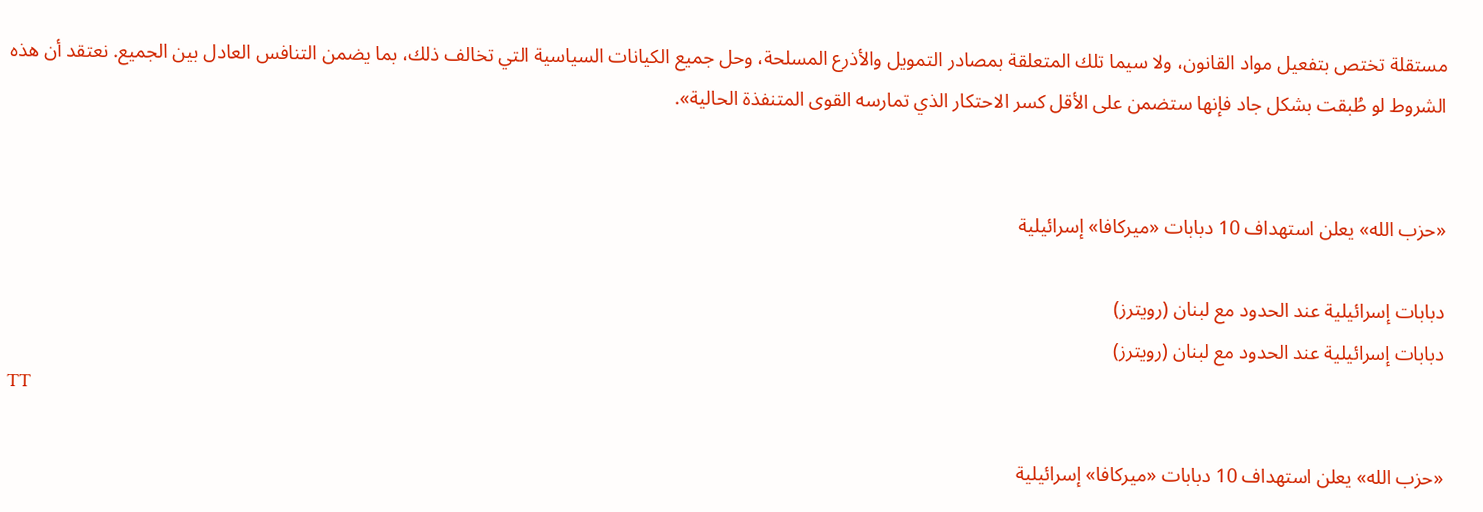مستقلة تختص بتفعيل مواد القانون، ولا سيما تلك المتعلقة بمصادر التمويل والأذرع المسلحة، وحل جميع الكيانات السياسية التي تخالف ذلك، بما يضمن التنافس العادل بين الجميع. نعتقد أن هذه الشروط لو طُبقت بشكل جاد فإنها ستضمن على الأقل كسر الاحتكار الذي تمارسه القوى المتنفذة الحالية».


«حزب الله» يعلن استهداف 10 دبابات «ميركافا» إسرائيلية

دبابات إسرائيلية عند الحدود مع لبنان (رويترز)
دبابات إسرائيلية عند الحدود مع لبنان (رويترز)
TT

«حزب الله» يعلن استهداف 10 دبابات «ميركافا» إسرائيلية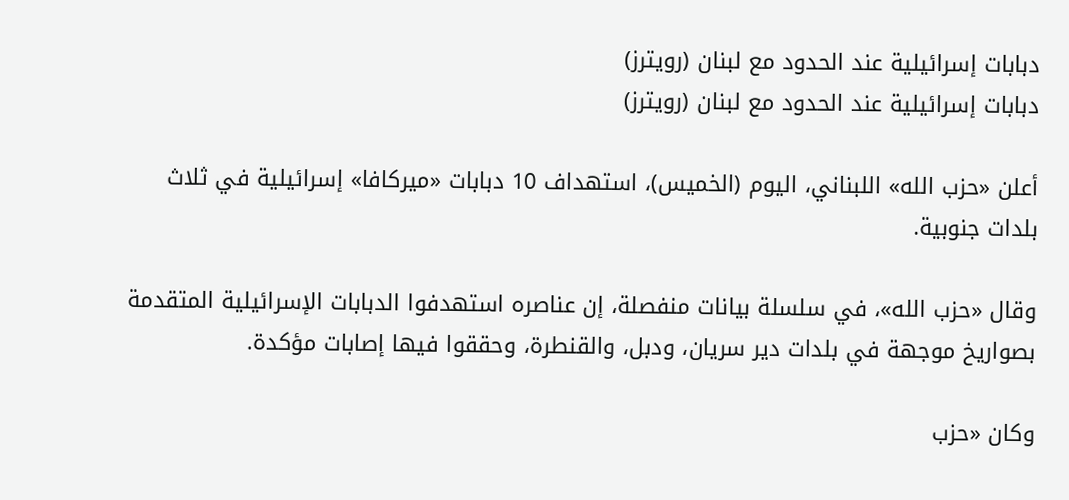دبابات إسرائيلية عند الحدود مع لبنان (رويترز)
دبابات إسرائيلية عند الحدود مع لبنان (رويترز)

أعلن «حزب الله» اللبناني، اليوم (الخميس)، استهداف 10 دبابات «ميركافا» إسرائيلية في ثلاث بلدات جنوبية.

وقال «حزب الله»، في سلسلة بيانات منفصلة، إن عناصره استهدفوا الدبابات الإسرائيلية المتقدمة بصواريخ موجهة في بلدات دير سريان، ودبل، والقنطرة، وحققوا فيها إصابات مؤكدة.

وكان «حزب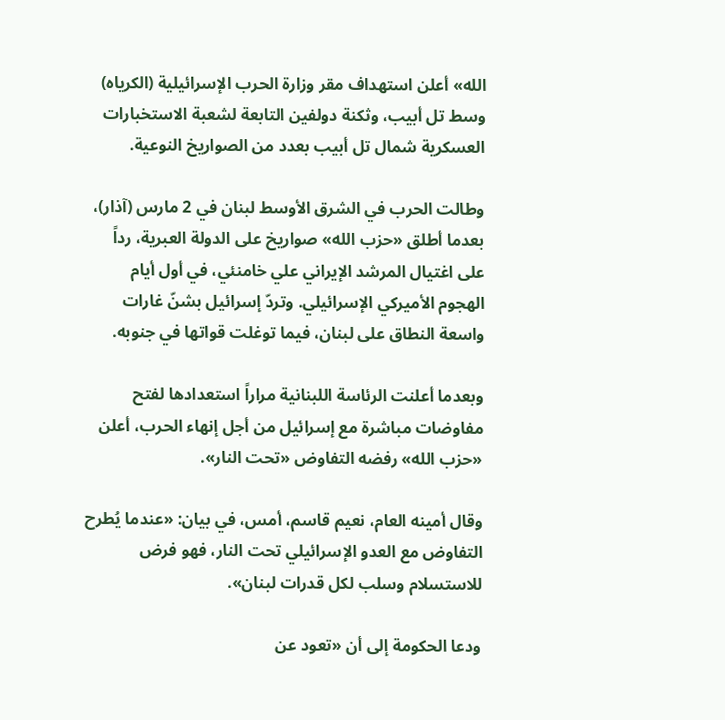الله» أعلن استهداف مقر وزارة الحرب الإسرائيلية (الكرياه) وسط تل أبيب، وثكنة دولفين التابعة لشعبة الاستخبارات العسكرية شمال تل أبيب بعدد من الصواريخ النوعية.

وطالت الحرب في الشرق الأوسط لبنان في 2 مارس (آذار)، بعدما أطلق «حزب الله» صواريخ على الدولة العبرية، رداً على اغتيال المرشد الإيراني علي خامنئي، في أول أيام الهجوم الأميركي الإسرائيلي. وتردّ إسرائيل بشنّ غارات واسعة النطاق على لبنان، فيما توغلت قواتها في جنوبه.

وبعدما أعلنت الرئاسة اللبنانية مراراً استعدادها لفتح مفاوضات مباشرة مع إسرائيل من أجل إنهاء الحرب، أعلن «حزب الله» رفضه التفاوض «تحت النار».

وقال أمينه العام، نعيم قاسم، أمس، في بيان: «عندما يُطرح التفاوض مع العدو الإسرائيلي تحت النار، فهو فرض للاستسلام وسلب لكل قدرات لبنان».

ودعا الحكومة إلى أن «تعود عن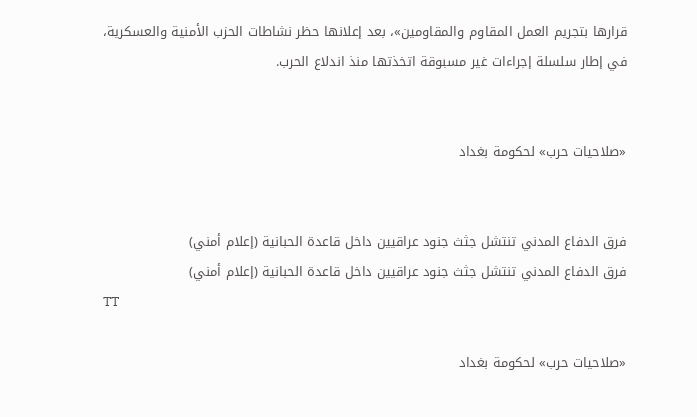قرارها بتجريم العمل المقاوم والمقاومين»، بعد إعلانها حظر نشاطات الحزب الأمنية والعسكرية، في إطار سلسلة إجراءات غير مسبوقة اتخذتها منذ اندلاع الحرب.


«صلاحيات حرب» لحكومة بغداد


فرق الدفاع المدني تنتشل جثث جنود عراقيين داخل قاعدة الحبانية (إعلام أمني)
فرق الدفاع المدني تنتشل جثث جنود عراقيين داخل قاعدة الحبانية (إعلام أمني)
TT

«صلاحيات حرب» لحكومة بغداد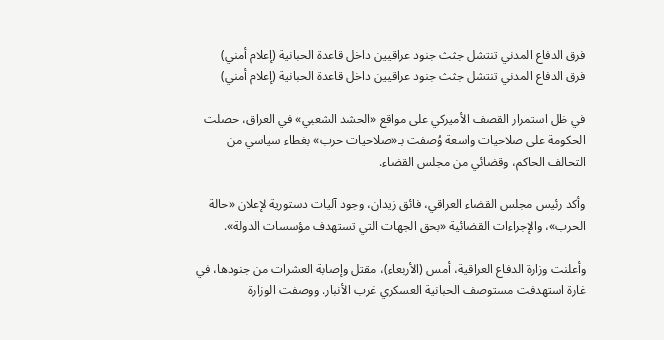فرق الدفاع المدني تنتشل جثث جنود عراقيين داخل قاعدة الحبانية (إعلام أمني)
فرق الدفاع المدني تنتشل جثث جنود عراقيين داخل قاعدة الحبانية (إعلام أمني)

في ظل استمرار القصف الأميركي على مواقع «الحشد الشعبي» في العراق، حصلت الحكومة على صلاحيات واسعة وُصفت بـ«صلاحيات حرب» بغطاء سياسي من التحالف الحاكم، وقضائي من مجلس القضاء.

وأكد رئيس مجلس القضاء العراقي، فائق زيدان، وجود آليات دستورية لإعلان «حالة الحرب»، والإجراءات القضائية «بحق الجهات التي تستهدف مؤسسات الدولة».

وأعلنت وزارة الدفاع العراقية، أمس (الأربعاء)، مقتل وإصابة العشرات من جنودها، في غارة استهدفت مستوصف الحبانية العسكري غرب الأنبار. ووصفت الوزارة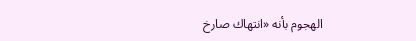الهجوم بأنه «انتهاك صارخ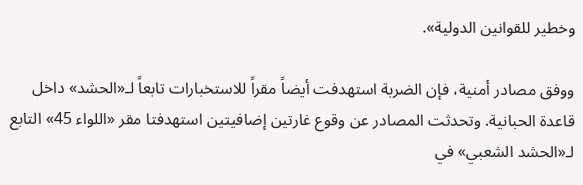وخطير للقوانين الدولية».

ووفق مصادر أمنية، فإن الضربة استهدفت أيضاً مقراً للاستخبارات تابعاً لـ«الحشد» داخل قاعدة الحبانية. وتحدثت المصادر عن وقوع غارتين إضافيتين استهدفتا مقر «اللواء 45» التابع لـ«الحشد الشعبي» في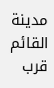مدينة القائم قرب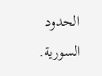الحدود السورية.